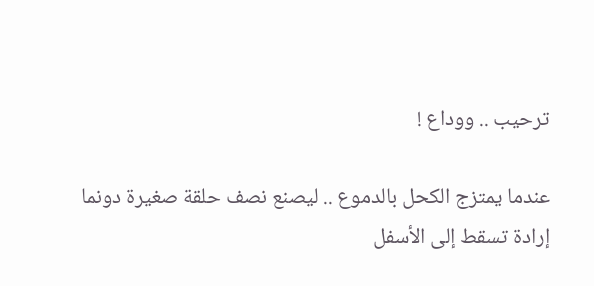ترحيب .. ووداع !

عندما يمتزج الكحل بالدموع .. ليصنع نصف حلقة صغيرة دونما إرادة تسقط إلى الأسفل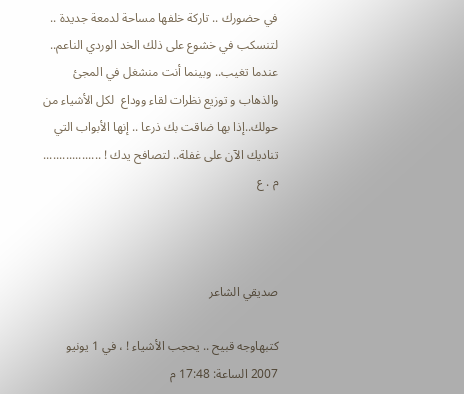في حضورك .. تاركة خلفها مساحة لدمعة جديدة .. لتنسكب في خشوع على ذلك الخد الوردي الناعم.. عندما تغيب.. وبينما أنت منشغل في المجئ والذهاب و توزيع نظرات لقاء ووداع  لكل الأشياء من حولك..إذا بها ضاقت بك ذرعا .. إنها الأبواب التي تناديك الآن على غفلة.. لتصافح يدك ! .................. م . ع



صديقي الشاعر

كتبهاوجه قبيح .. يحجب الأشياء ! ، في 1 يونيو 2007 الساعة: 17:48 م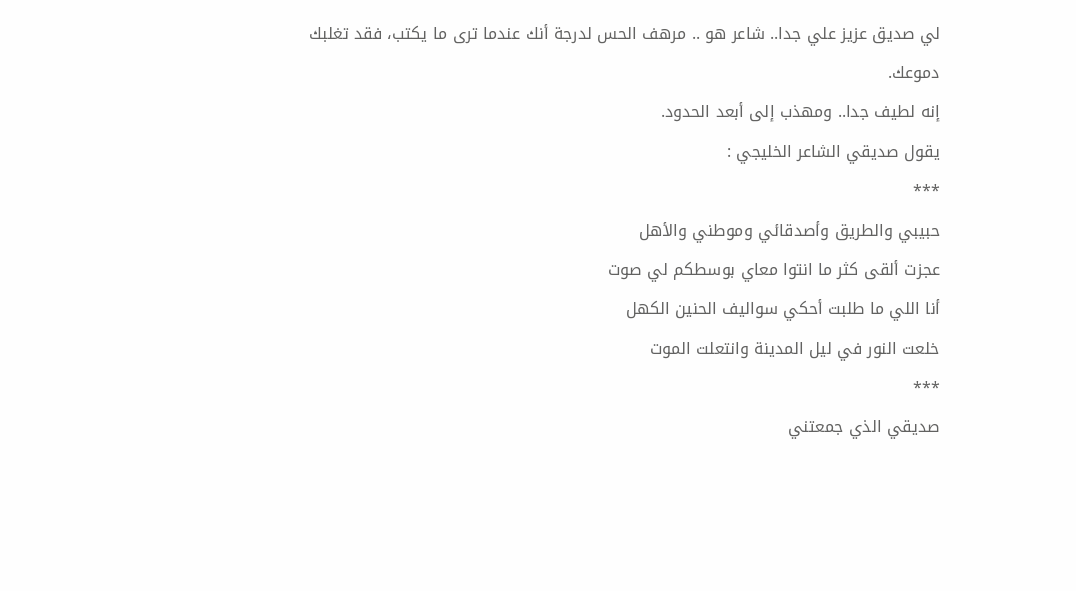لي صديق عزيز علي جدا.. شاعر هو .. مرهف الحس لدرجة أنك عندما ترى ما يكتب، فقد تغلبك دموعك.
إنه لطيف جدا.. ومهذب إلى أبعد الحدود.
يقول صديقي الشاعر الخليجي :
***
حبيبي والطريق وأصدقائي وموطني والأهل
عجزت ألقى كثر ما انتوا معاي بوسطكم لي صوت
أنا اللي ما طلبت أحكي سواليف الحنين الكهل
خلعت النور في ليل المدينة وانتعلت الموت
***
صديقي الذي جمعتني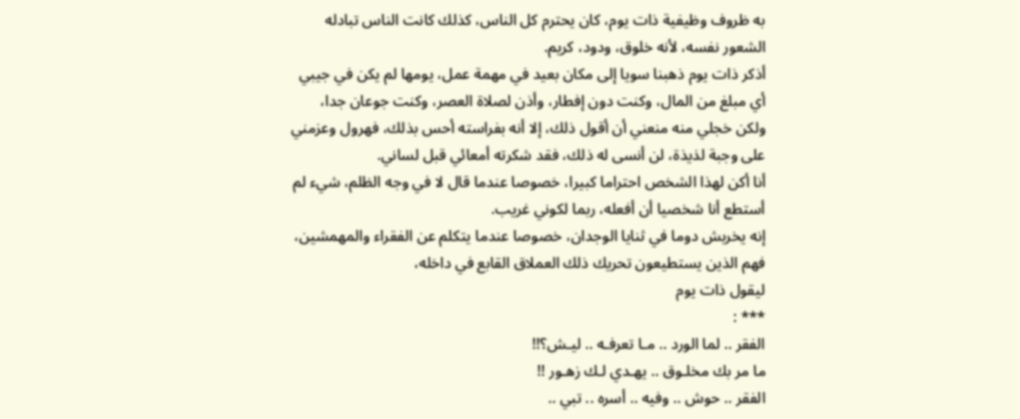به ظروف وظيفية ذات يوم، كان يحترم كل الناس، كذلك كانت الناس تبادله الشعور نفسه، لأنه خلوق، ودود، كريم.
أذكر ذات يوم ذهبنا سويا إلى مكان بعيد في مهمة عمل، يومها لم يكن في جيبي أي مبلغ من المال، وكنت دون إفطار، وأذن لصلاة العصر، وكنت جوعان جدا، ولكن خجلي منه منعني أن أقول ذلك، إلا أنه بفراسته أحس بذلك، فهرول وعزمني على وجبة لذيذة، لن أنسى له ذلك، فقد شكرته أمعائي قبل لساني.
أنا أكن لهذا الشخص احتراما كبيرا، خصوصا عندما قال لا في وجه الظلم، شيء لم أستطع أنا شخصيا أن أفعله، ربما لكوني غريب.
إنه يخربش دوما في ثنايا الوجدان، خصوصا عندما يتكلم عن الفقراء والمهمشين، فهم الذين يستطيعون تحريك ذلك العملاق القابع في داخله،
ليقول ذات يوم
*** :
الفقر .. لما الورد .. مـا تعرفـه .. ليـش؟!!
ما مر بك مخلـوق .. يهـدي لـك زهـور !!
الفقر .. حوش .. وفيه .. أسره .. تبي ..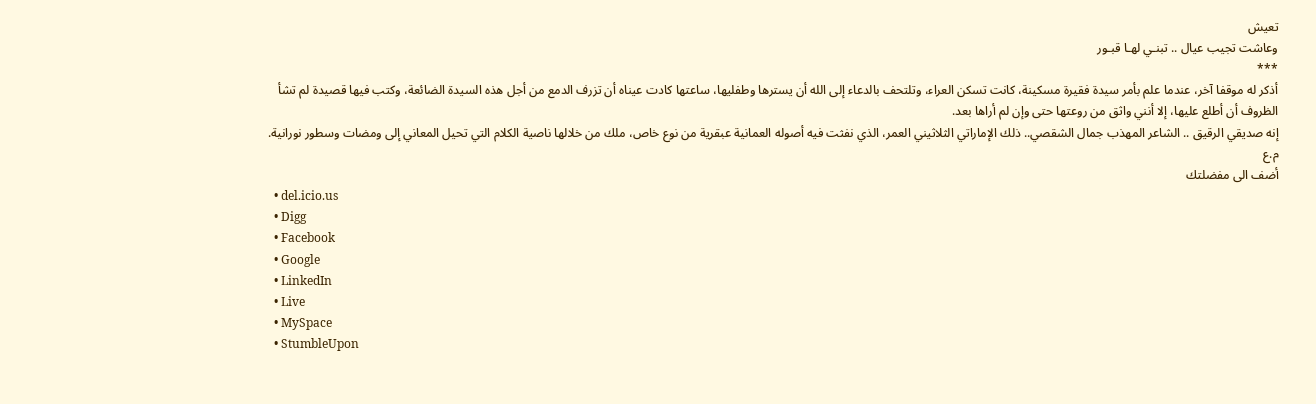تعيش
وعاشت تجيب عيال .. تبنـي لهـا قبـور
***
أذكر له موقفا آخر، عندما علم بأمر سيدة فقيرة مسكينة، كانت تسكن العراء، وتلتحف بالدعاء إلى الله أن يسترها وطفليها، ساعتها كادت عيناه أن تزرف الدمع من أجل هذه السيدة الضائعة، وكتب فيها قصيدة لم تشأ الظروف أن أطلع عليها، إلا أنني واثق من روعتها حتى وإن لم أراها بعد.
إنه صديقي الرقيق .. الشاعر المهذب جمال الشقصي.. ذلك الإماراتي الثلاثيني العمر، الذي نفثت فيه أصوله العمانية عبقرية من نوع خاص، ملك من خلالها ناصية الكلام التي تحيل المعاني إلى ومضات وسطور نورانية.
م.ع
أضف الى مفضلتك
  • del.icio.us
  • Digg
  • Facebook
  • Google
  • LinkedIn
  • Live
  • MySpace
  • StumbleUpon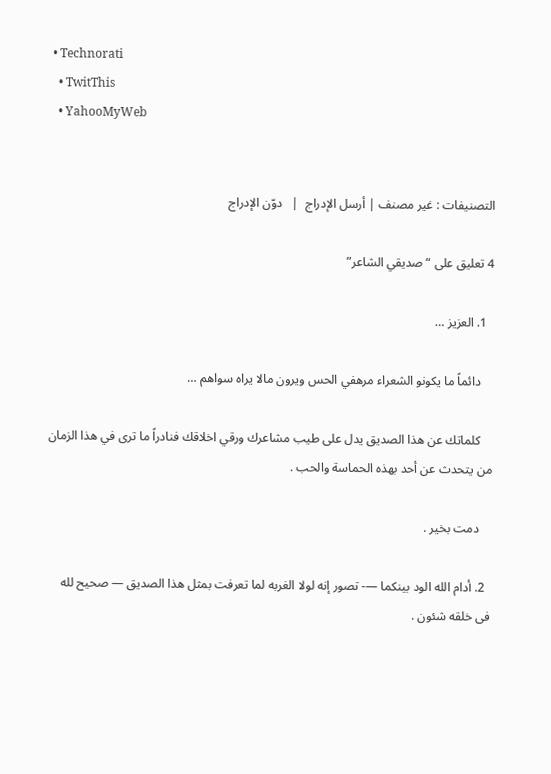• Technorati
  • TwitThis
  • YahooMyWeb


التصنيفات : غير مصنف | أرسل الإدراج  |   دوّن الإدراج

4 تعليق على “صديقي الشاعر”

  1. العزيز …

    دائماً ما يكونو الشعراء مرهفي الحس ويرون مالا يراه سواهم …

    كلماتك عن هذا الصديق يدل على طيب مشاعرك ورقي اخلاقك فنادراً ما ترى في هذا الزمان من يتحدث عن أحد بهذه الحماسة والحب .

    دمت بخير .

  2. أدام الله الود بينكما —- تصور إنه لولا الغربه لما تعرفت بمثل هذا الصديق — صحيح لله فى خلقه شئون .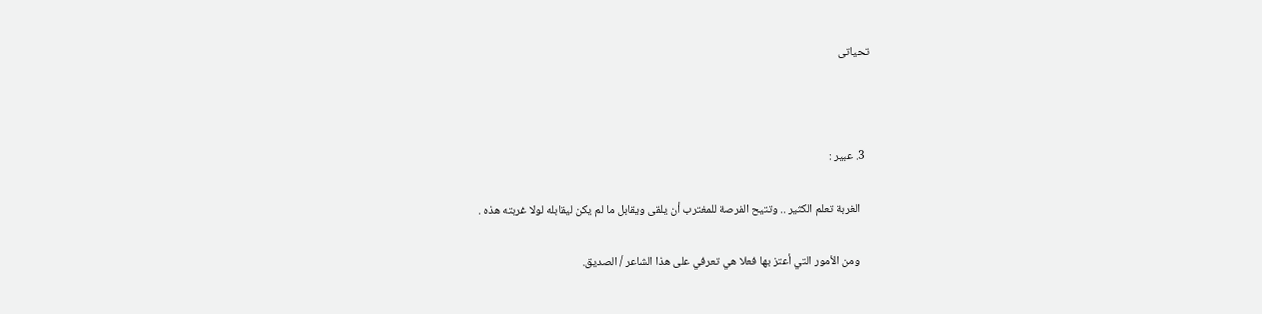تحياتى



  3. عبير :

    الغربة تعلم الكثير .. وتتيح الفرصة للمغترب أن يلقى ويقابل ما لم يكن ليقابله لولا غربته هذه .

    ومن الأمور التي أعتز بها فعلا هي تعرفي على هذا الشاعر / الصديق.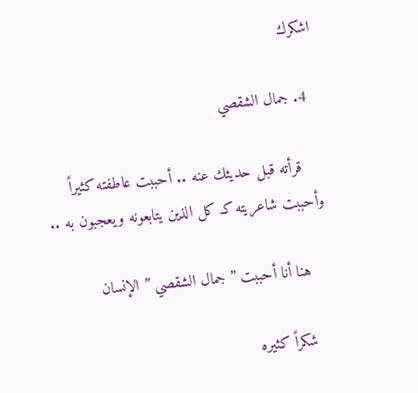اشكرك

  4. جمال الشقصي

    قرأته قبل حديثك عنه .. أحببت عاطفته كثيراً وأحببت شاعريته كـ كل الذين يتابعونه ويعجبون به ..

    هنا أنا أحببت ” جمال الشقصي ” الإنسان

    شكراً كثيره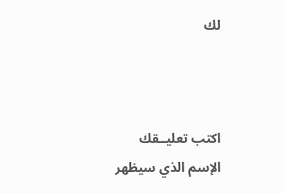لك



اكتب تعليــقك
الإسم الذي سيظهر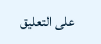على التعليق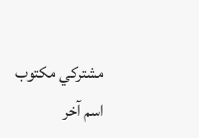مشتركي مكتوب
اسم آخر